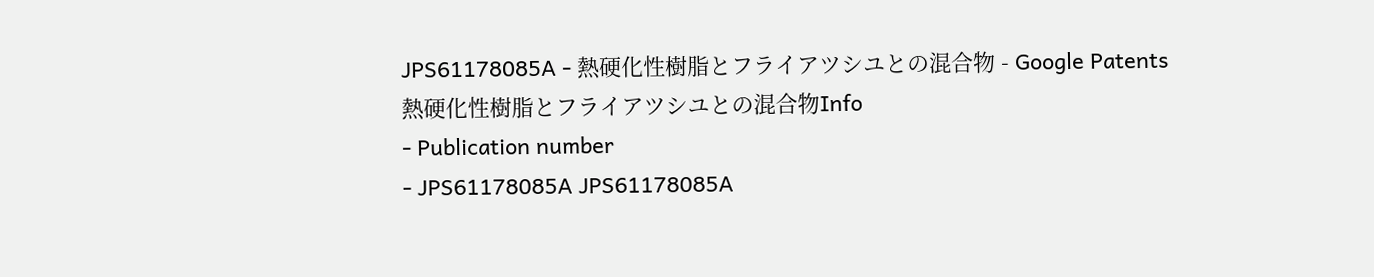JPS61178085A - 熱硬化性樹脂とフライアツシユとの混合物 - Google Patents
熱硬化性樹脂とフライアツシユとの混合物Info
- Publication number
- JPS61178085A JPS61178085A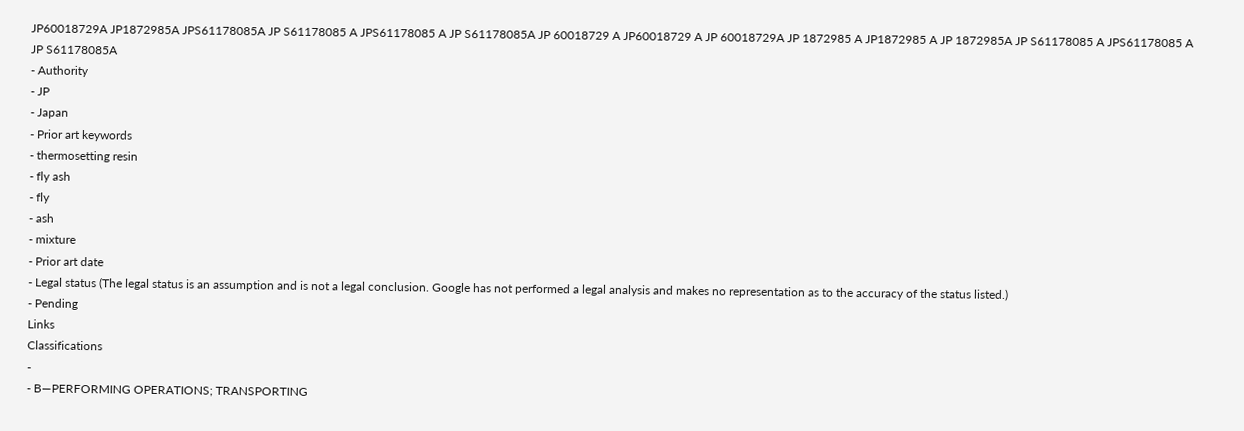JP60018729A JP1872985A JPS61178085A JP S61178085 A JPS61178085 A JP S61178085A JP 60018729 A JP60018729 A JP 60018729A JP 1872985 A JP1872985 A JP 1872985A JP S61178085 A JPS61178085 A JP S61178085A
- Authority
- JP
- Japan
- Prior art keywords
- thermosetting resin
- fly ash
- fly
- ash
- mixture
- Prior art date
- Legal status (The legal status is an assumption and is not a legal conclusion. Google has not performed a legal analysis and makes no representation as to the accuracy of the status listed.)
- Pending
Links
Classifications
-
- B—PERFORMING OPERATIONS; TRANSPORTING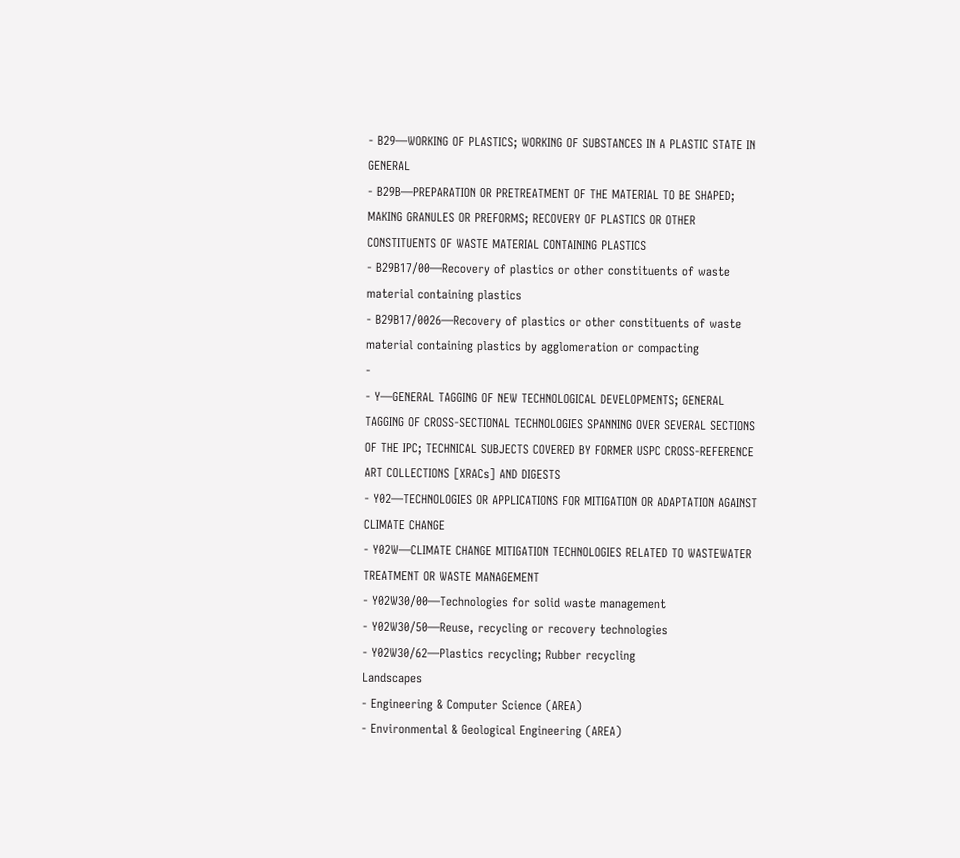- B29—WORKING OF PLASTICS; WORKING OF SUBSTANCES IN A PLASTIC STATE IN GENERAL
- B29B—PREPARATION OR PRETREATMENT OF THE MATERIAL TO BE SHAPED; MAKING GRANULES OR PREFORMS; RECOVERY OF PLASTICS OR OTHER CONSTITUENTS OF WASTE MATERIAL CONTAINING PLASTICS
- B29B17/00—Recovery of plastics or other constituents of waste material containing plastics
- B29B17/0026—Recovery of plastics or other constituents of waste material containing plastics by agglomeration or compacting
-
- Y—GENERAL TAGGING OF NEW TECHNOLOGICAL DEVELOPMENTS; GENERAL TAGGING OF CROSS-SECTIONAL TECHNOLOGIES SPANNING OVER SEVERAL SECTIONS OF THE IPC; TECHNICAL SUBJECTS COVERED BY FORMER USPC CROSS-REFERENCE ART COLLECTIONS [XRACs] AND DIGESTS
- Y02—TECHNOLOGIES OR APPLICATIONS FOR MITIGATION OR ADAPTATION AGAINST CLIMATE CHANGE
- Y02W—CLIMATE CHANGE MITIGATION TECHNOLOGIES RELATED TO WASTEWATER TREATMENT OR WASTE MANAGEMENT
- Y02W30/00—Technologies for solid waste management
- Y02W30/50—Reuse, recycling or recovery technologies
- Y02W30/62—Plastics recycling; Rubber recycling
Landscapes
- Engineering & Computer Science (AREA)
- Environmental & Geological Engineering (AREA)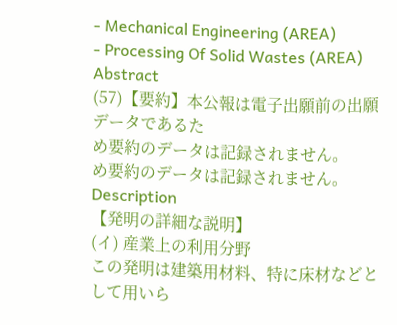- Mechanical Engineering (AREA)
- Processing Of Solid Wastes (AREA)
Abstract
(57)【要約】本公報は電子出願前の出願データであるた
め要約のデータは記録されません。
め要約のデータは記録されません。
Description
【発明の詳細な説明】
(イ) 産業上の利用分野
この発明は建築用材料、特に床材などとして用いら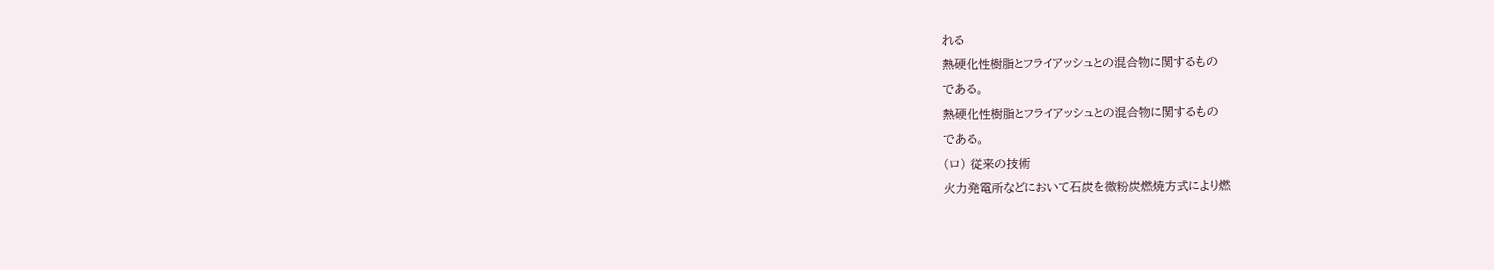れる
熱硬化性樹脂とフライアッシュとの混合物に関するもの
である。
熱硬化性樹脂とフライアッシュとの混合物に関するもの
である。
(ロ) 従来の技術
火力発電所などにおいて石炭を微粉炭燃焼方式により燃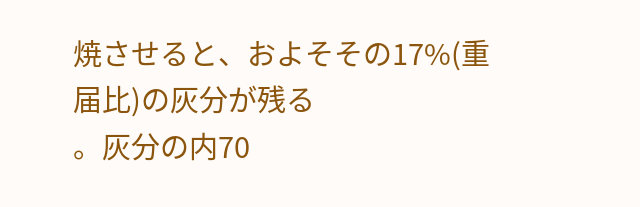焼させると、およそその17%(重届比)の灰分が残る
。灰分の内70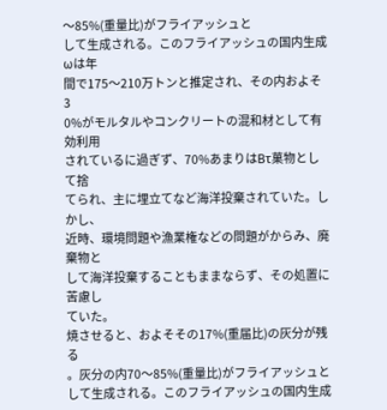〜85%(重量比)がフライアッシュと
して生成される。このフライアッシュの国内生成ωは年
間で175〜210万トンと推定され、その内およそ3
0%がモルタルやコンクリートの混和材として有効利用
されているに過ぎず、70%あまりはBτ菓物として捨
てられ、主に埋立てなど海洋投棄されていた。しかし、
近時、環境問題や漁業権などの問題がからみ、廃棄物と
して海洋投棄することもままならず、その処置に苦慮し
ていた。
焼させると、およそその17%(重届比)の灰分が残る
。灰分の内70〜85%(重量比)がフライアッシュと
して生成される。このフライアッシュの国内生成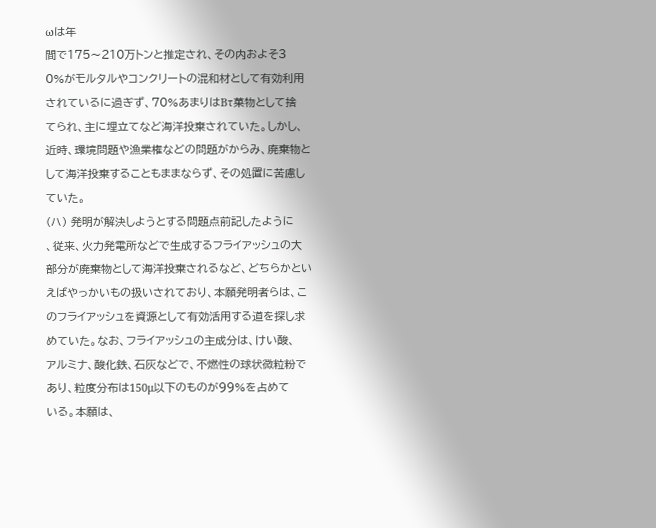ωは年
間で175〜210万トンと推定され、その内およそ3
0%がモルタルやコンクリートの混和材として有効利用
されているに過ぎず、70%あまりはBτ菓物として捨
てられ、主に埋立てなど海洋投棄されていた。しかし、
近時、環境問題や漁業権などの問題がからみ、廃棄物と
して海洋投棄することもままならず、その処置に苦慮し
ていた。
(ハ) 発明が解決しようとする問題点前記したように
、従来、火力発電所などで生成するフライアッシュの大
部分が廃棄物として海洋投棄されるなど、どちらかとい
えばやっかいもの扱いされており、本願発明者らは、こ
のフライアッシュを資源として有効活用する道を探し求
めていた。なお、フライアッシュの主成分は、けい酸、
アルミナ、酸化鉄、石灰などで、不燃性の球状微粒粉で
あり、粒度分布は150μ以下のものが99%を占めて
いる。本願は、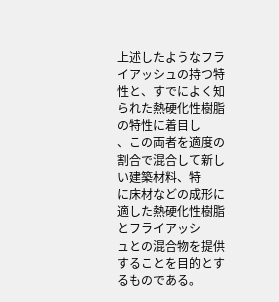上述したようなフライアッシュの持つ特
性と、すでによく知られた熱硬化性樹脂の特性に着目し
、この両者を適度の割合で混合して新しい建築材料、特
に床材などの成形に適した熱硬化性樹脂とフライアッシ
ュとの混合物を提供することを目的とするものである。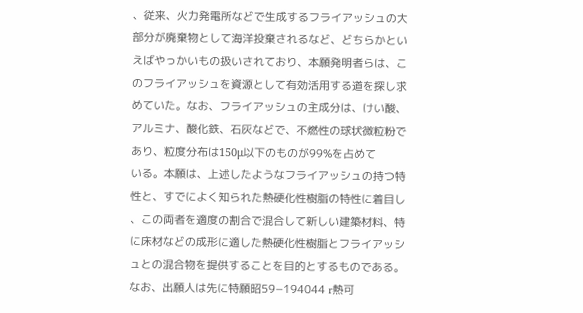、従来、火力発電所などで生成するフライアッシュの大
部分が廃棄物として海洋投棄されるなど、どちらかとい
えばやっかいもの扱いされており、本願発明者らは、こ
のフライアッシュを資源として有効活用する道を探し求
めていた。なお、フライアッシュの主成分は、けい酸、
アルミナ、酸化鉄、石灰などで、不燃性の球状微粒粉で
あり、粒度分布は150μ以下のものが99%を占めて
いる。本願は、上述したようなフライアッシュの持つ特
性と、すでによく知られた熱硬化性樹脂の特性に着目し
、この両者を適度の割合で混合して新しい建築材料、特
に床材などの成形に適した熱硬化性樹脂とフライアッシ
ュとの混合物を提供することを目的とするものである。
なお、出願人は先に特願昭59−194044 r熱可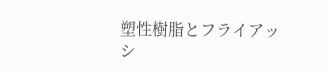塑性樹脂とフライアッシ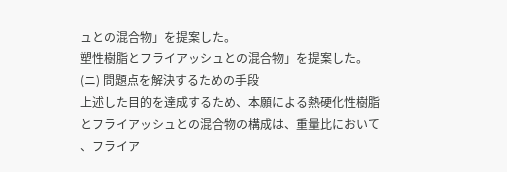ュとの混合物」を提案した。
塑性樹脂とフライアッシュとの混合物」を提案した。
(ニ) 問題点を解決するための手段
上述した目的を達成するため、本願による熱硬化性樹脂
とフライアッシュとの混合物の構成は、重量比において
、フライア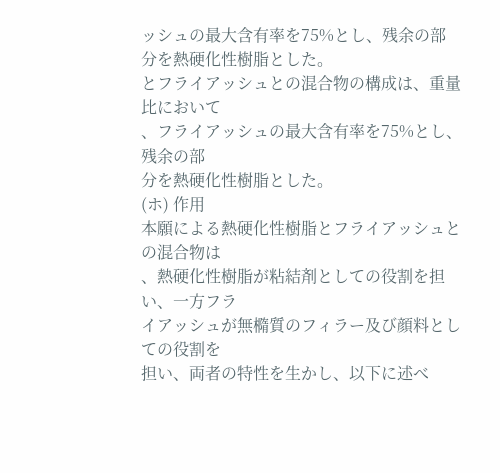ッシュの最大含有率を75%とし、残余の部
分を熱硬化性樹脂とした。
とフライアッシュとの混合物の構成は、重量比において
、フライアッシュの最大含有率を75%とし、残余の部
分を熱硬化性樹脂とした。
(ホ) 作用
本願による熱硬化性樹脂とフライアッシュとの混合物は
、熱硬化性樹脂が粘結剤としての役割を担い、一方フラ
イアッシュが無橢質のフィラー及び顔料としての役割を
担い、両者の特性を生かし、以下に述べ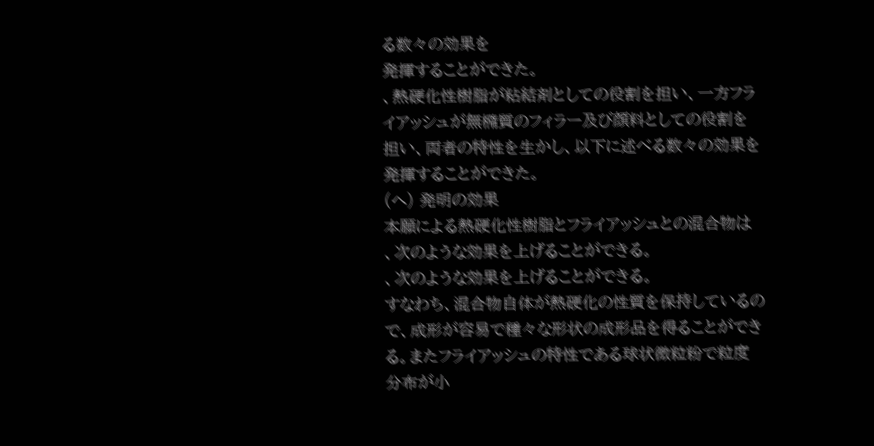る数々の効果を
発揮することができた。
、熱硬化性樹脂が粘結剤としての役割を担い、一方フラ
イアッシュが無橢質のフィラー及び顔料としての役割を
担い、両者の特性を生かし、以下に述べる数々の効果を
発揮することができた。
(へ) 発明の効果
本願による熱硬化性樹脂とフライアッシュとの混合物は
、次のような効果を上げることができる。
、次のような効果を上げることができる。
すなわち、混合物自体が熱硬化の性質を保持しているの
で、成形が容易で種々な形状の成形品を得ることができ
る。またフライアッシュの特性である球状微粒粉で粒度
分布が小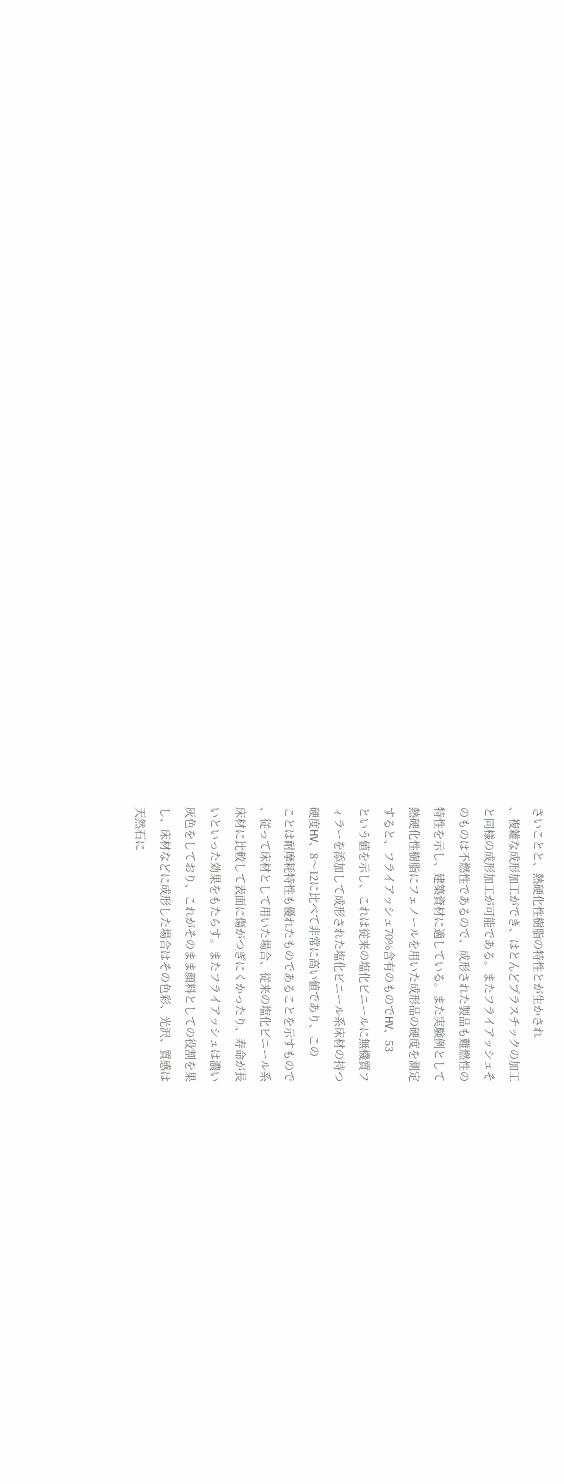さいことと、熱硬化性樹脂の特性とが生かされ
、複雑な成形加工ができ、はとんどプラスチックの加工
と同様の成形加工が可能である。またフライアッシュそ
のものは不燃性であるので、成形された製品も難燃性の
特性を示し、建築資材に適している。また実験例として
熱硬化性樹脂にフェノールを用いた成形品の硬度を測定
すると、フライアッシュ70%含有のものでHV、53
という値を示し、これは従来の塩化ビニールに無機質フ
ィラーを添加して成形された塩化ビニール系床材の持つ
硬度HV、8〜12に比べて非常に高い値であり、この
ことは耐摩耗特性も優れたものであることを示すもので
、従って床材として用いた場合、従来の塩化ビニール系
床材に比較して表面に傷がつぎにくかったり、寿命が長
いといった効果をもたらす。またフライアッシュは濃い
灰色をしており、これがそのまま顔料としての役割を果
し、床材などに成形した場合はその色彩、光沢、質感は
天然石に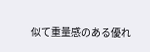似て重量感のある優れ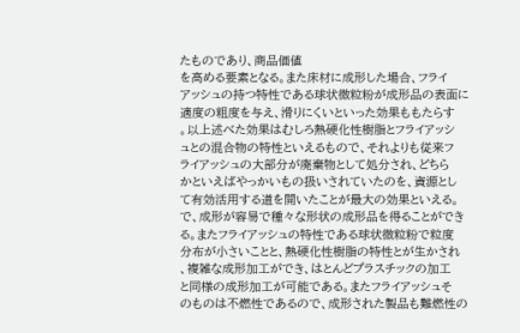たものであり、商品価値
を高める要素となる。また床材に成形した場合、フライ
アッシュの持つ特性である球状微粒粉が成形品の表面に
適度の粗度を与え、滑りにくいといった効果ももたらす
。以上述べた効果はむしろ熱硬化性樹脂とフライアッシ
ュとの混合物の特性といえるもので、それよりも従来フ
ライアッシュの大部分が廃棄物として処分され、どちら
かといえばやっかいもの扱いされていたのを、資源とし
て有効活用する道を開いたことが最大の効果といえる。
で、成形が容易で種々な形状の成形品を得ることができ
る。またフライアッシュの特性である球状微粒粉で粒度
分布が小さいことと、熱硬化性樹脂の特性とが生かされ
、複雑な成形加工ができ、はとんどプラスチックの加工
と同様の成形加工が可能である。またフライアッシュそ
のものは不燃性であるので、成形された製品も難燃性の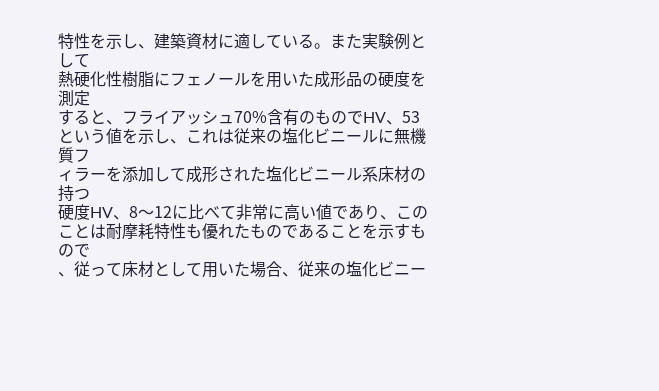特性を示し、建築資材に適している。また実験例として
熱硬化性樹脂にフェノールを用いた成形品の硬度を測定
すると、フライアッシュ70%含有のものでHV、53
という値を示し、これは従来の塩化ビニールに無機質フ
ィラーを添加して成形された塩化ビニール系床材の持つ
硬度HV、8〜12に比べて非常に高い値であり、この
ことは耐摩耗特性も優れたものであることを示すもので
、従って床材として用いた場合、従来の塩化ビニー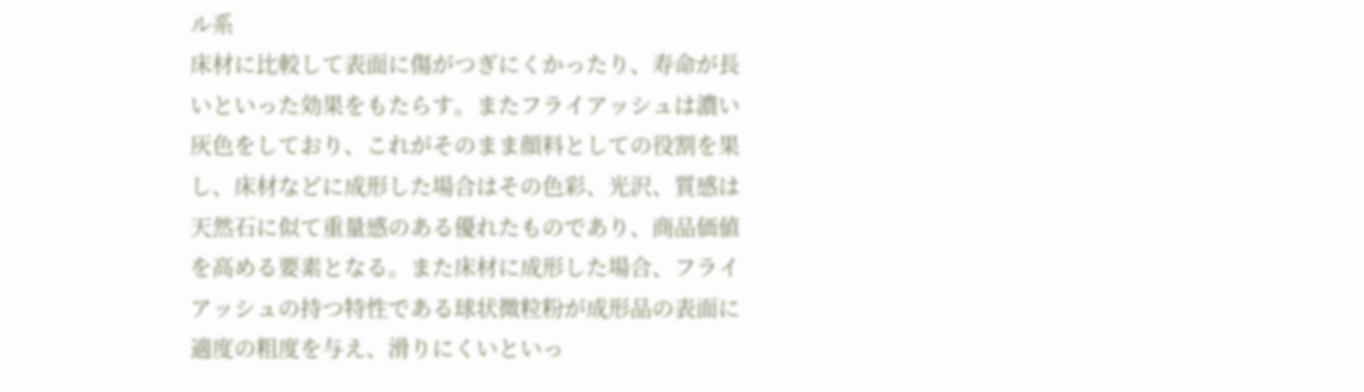ル系
床材に比較して表面に傷がつぎにくかったり、寿命が長
いといった効果をもたらす。またフライアッシュは濃い
灰色をしており、これがそのまま顔料としての役割を果
し、床材などに成形した場合はその色彩、光沢、質感は
天然石に似て重量感のある優れたものであり、商品価値
を高める要素となる。また床材に成形した場合、フライ
アッシュの持つ特性である球状微粒粉が成形品の表面に
適度の粗度を与え、滑りにくいといっ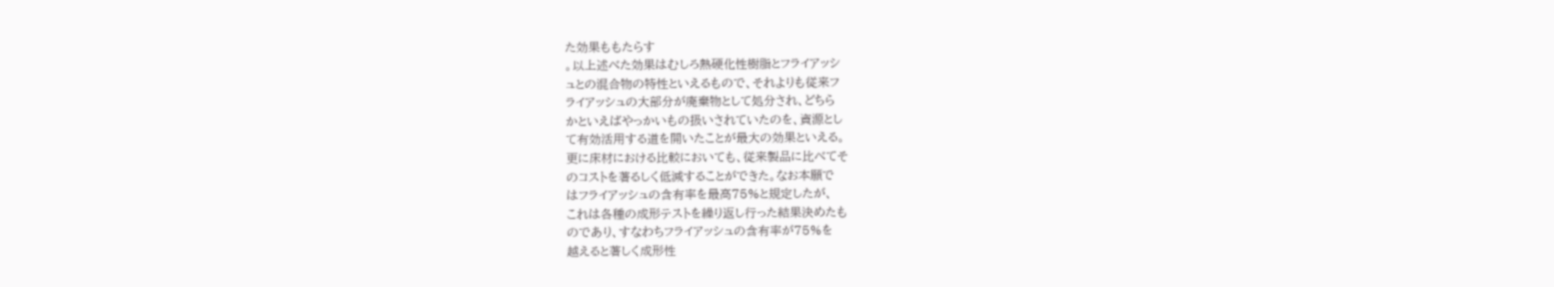た効果ももたらす
。以上述べた効果はむしろ熱硬化性樹脂とフライアッシ
ュとの混合物の特性といえるもので、それよりも従来フ
ライアッシュの大部分が廃棄物として処分され、どちら
かといえばやっかいもの扱いされていたのを、資源とし
て有効活用する道を開いたことが最大の効果といえる。
更に床材における比較においても、従来製品に比べてそ
のコストを著るしく低減することができた。なお本願で
はフライアッシュの含有率を最高75%と規定したが、
これは各種の成形テストを繰り返し行った結果決めたも
のであり、すなわちフライアッシュの含有率が75%を
越えると著しく成形性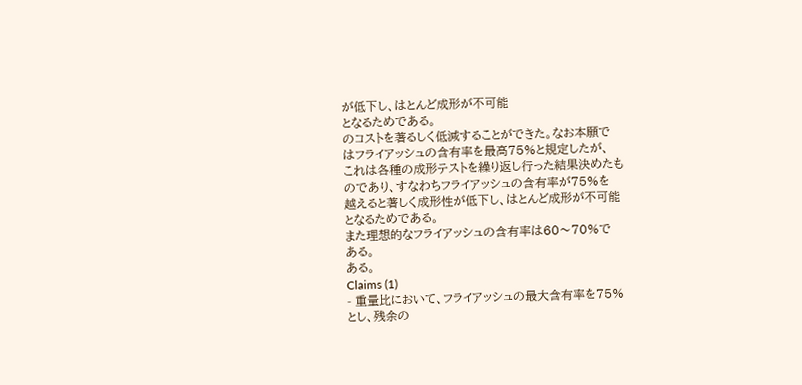が低下し、はとんど成形が不可能
となるためである。
のコストを著るしく低減することができた。なお本願で
はフライアッシュの含有率を最高75%と規定したが、
これは各種の成形テストを繰り返し行った結果決めたも
のであり、すなわちフライアッシュの含有率が75%を
越えると著しく成形性が低下し、はとんど成形が不可能
となるためである。
また理想的なフライアッシュの含有率は60〜70%で
ある。
ある。
Claims (1)
- 重量比において、フライアッシュの最大含有率を75%
とし、残余の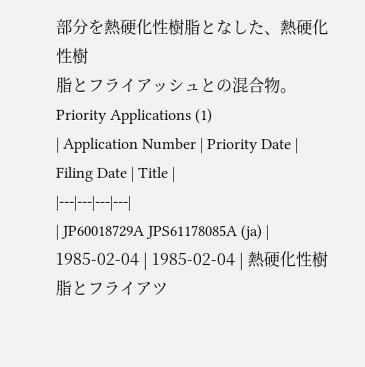部分を熱硬化性樹脂となした、熱硬化性樹
脂とフライアッシュとの混合物。
Priority Applications (1)
| Application Number | Priority Date | Filing Date | Title |
|---|---|---|---|
| JP60018729A JPS61178085A (ja) | 1985-02-04 | 1985-02-04 | 熱硬化性樹脂とフライアツ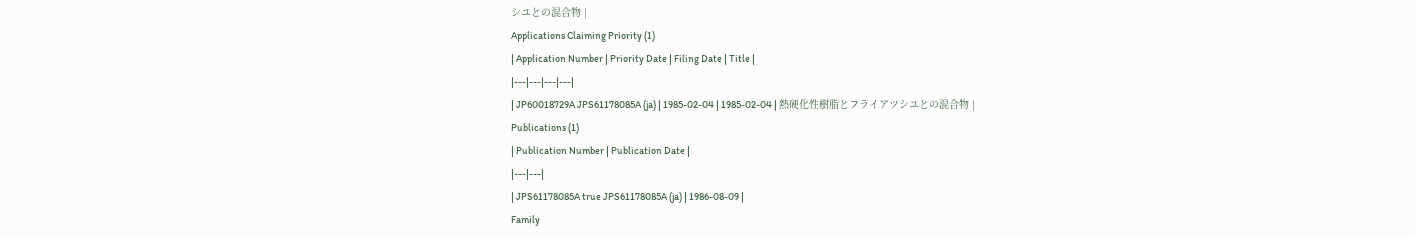シユとの混合物 |
Applications Claiming Priority (1)
| Application Number | Priority Date | Filing Date | Title |
|---|---|---|---|
| JP60018729A JPS61178085A (ja) | 1985-02-04 | 1985-02-04 | 熱硬化性樹脂とフライアツシユとの混合物 |
Publications (1)
| Publication Number | Publication Date |
|---|---|
| JPS61178085A true JPS61178085A (ja) | 1986-08-09 |
Family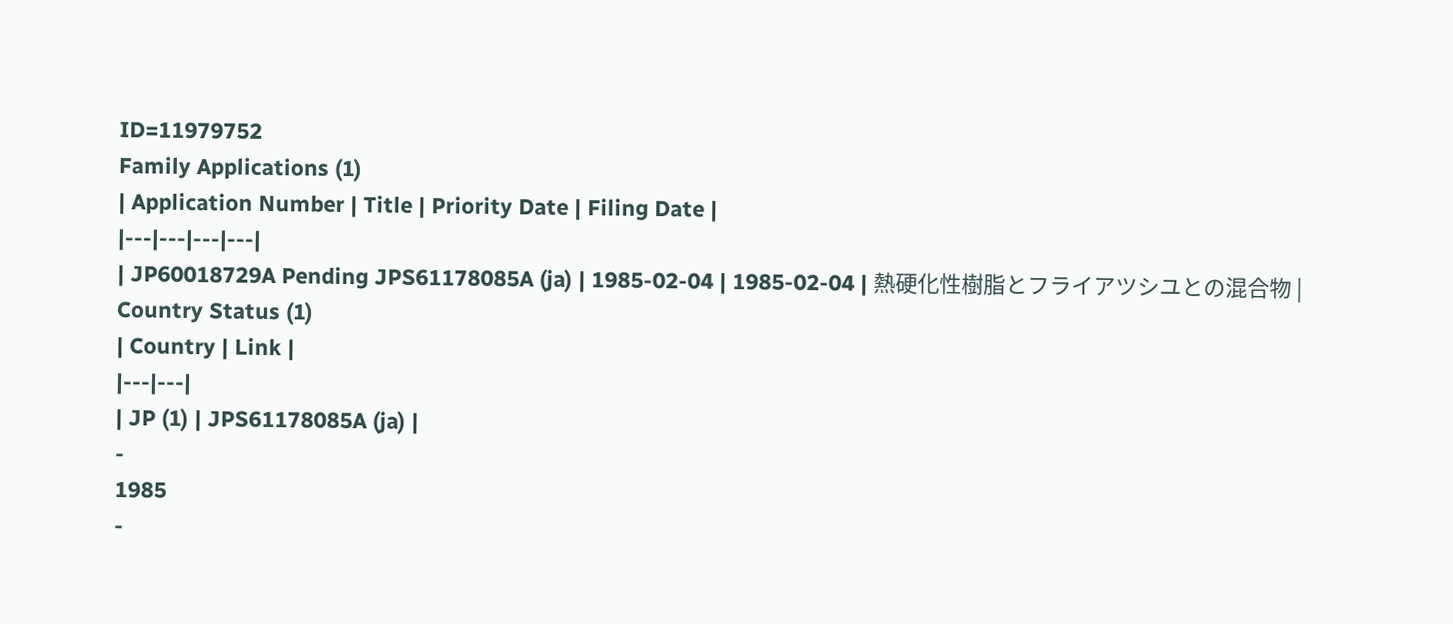ID=11979752
Family Applications (1)
| Application Number | Title | Priority Date | Filing Date |
|---|---|---|---|
| JP60018729A Pending JPS61178085A (ja) | 1985-02-04 | 1985-02-04 | 熱硬化性樹脂とフライアツシユとの混合物 |
Country Status (1)
| Country | Link |
|---|---|
| JP (1) | JPS61178085A (ja) |
-
1985
-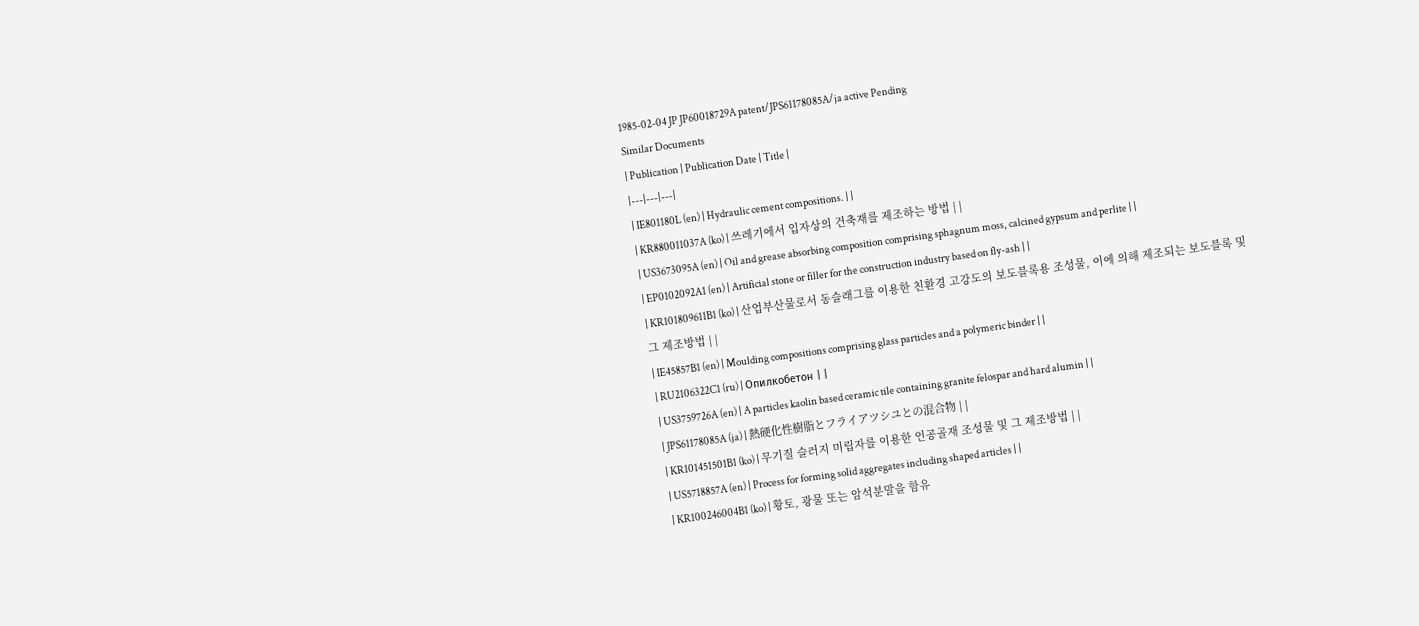1985-02-04 JP JP60018729A patent/JPS61178085A/ja active Pending
Similar Documents
| Publication | Publication Date | Title |
|---|---|---|
| IE801180L (en) | Hydraulic cement compositions. | |
| KR880011037A (ko) | 쓰레기에서 입자상의 건축재를 제조하는 방법 | |
| US3673095A (en) | Oil and grease absorbing composition comprising sphagnum moss, calcined gypsum and perlite | |
| EP0102092A1 (en) | Artificial stone or filler for the construction industry based on fly-ash | |
| KR101809611B1 (ko) | 산업부산물로서 동슬래그를 이용한 친환경 고강도의 보도블록용 조성물, 이에 의해 제조되는 보도블록 및 그 제조방법 | |
| IE45857B1 (en) | Moulding compositions comprising glass particles and a polymeric binder | |
| RU2106322C1 (ru) | Опилкобетон | |
| US3759726A (en) | A particles kaolin based ceramic tile containing granite felospar and hard alumin | |
| JPS61178085A (ja) | 熱硬化性樹脂とフライアツシユとの混合物 | |
| KR101451501B1 (ko) | 무기질 슬러지 미립자를 이용한 인공골재 조성물 및 그 제조방법 | |
| US5718857A (en) | Process for forming solid aggregates including shaped articles | |
| KR100246004B1 (ko) | 황토, 광물 또는 암석분말을 함유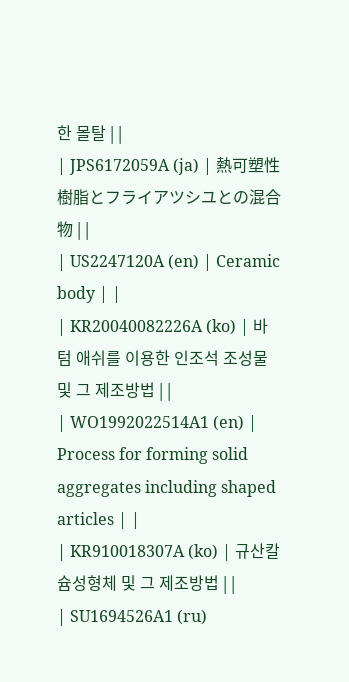한 몰탈 | |
| JPS6172059A (ja) | 熱可塑性樹脂とフライアツシユとの混合物 | |
| US2247120A (en) | Ceramic body | |
| KR20040082226A (ko) | 바텀 애쉬를 이용한 인조석 조성물 및 그 제조방법 | |
| WO1992022514A1 (en) | Process for forming solid aggregates including shaped articles | |
| KR910018307A (ko) | 규산칼슘성형체 및 그 제조방법 | |
| SU1694526A1 (ru)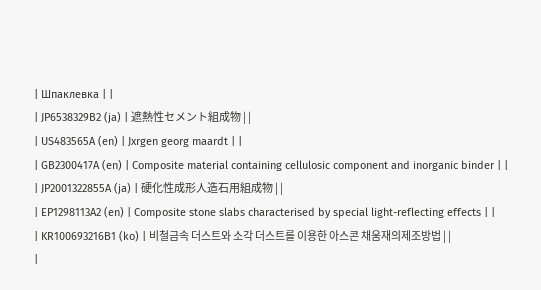| Шпаклевка | |
| JP6538329B2 (ja) | 遮熱性セメント組成物 | |
| US483565A (en) | Jxrgen georg maardt | |
| GB2300417A (en) | Composite material containing cellulosic component and inorganic binder | |
| JP2001322855A (ja) | 硬化性成形人造石用組成物 | |
| EP1298113A2 (en) | Composite stone slabs characterised by special light-reflecting effects | |
| KR100693216B1 (ko) | 비철금속 더스트와 소각 더스트를 이용한 아스콘 채움재의제조방법 | |
|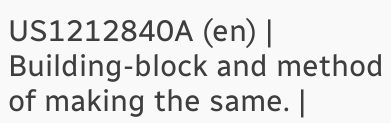US1212840A (en) | Building-block and method of making the same. |